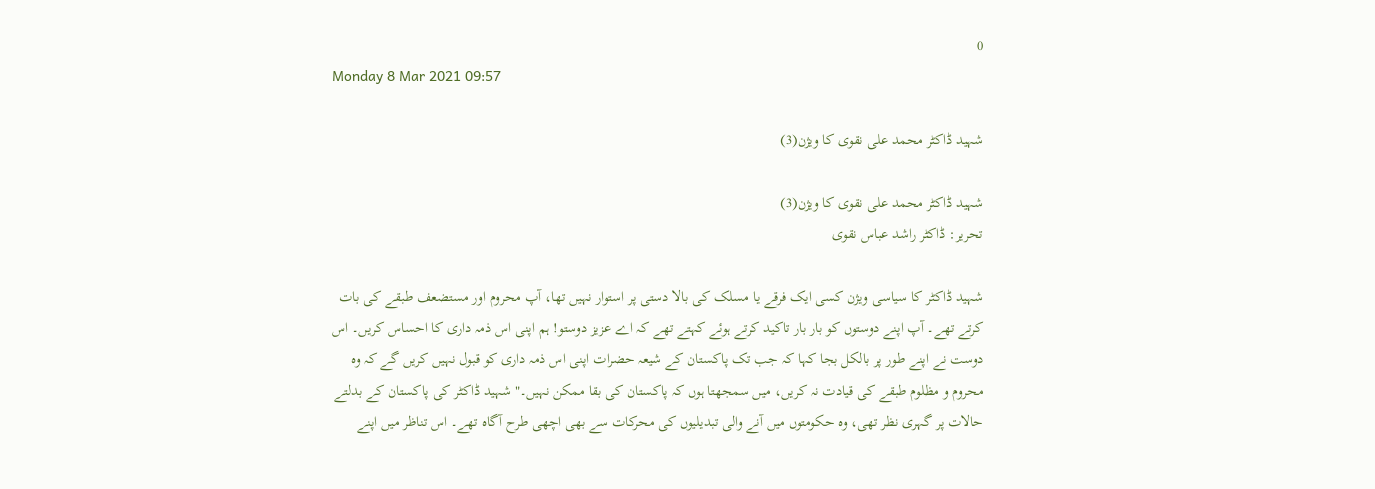0
Monday 8 Mar 2021 09:57

شہید ڈاکٹر محمد علی نقوی کا ویژن(3)

شہید ڈاکٹر محمد علی نقوی کا ویژن(3)
تحریر: ڈاکٹر راشد عباس نقوی

شہید ڈاکٹر کا سیاسی ویژن کسی ایک فرقے یا مسلک کی بالا دستی پر استوار نہیں تھا، آپ محروم اور مستضعف طبقے کی بات کرتے تھے۔ آپ اپنے دوستوں کو بار بار تاکید کرتے ہوئے کہتے تھے کہ اے عزیز دوستو! ہم اپنی اس ذمہ داری کا احساس کریں۔ اس دوست نے اپنے طور پر بالکل بجا کہا کہ جب تک پاکستان کے شیعہ حضرات اپنی اس ذمہ داری کو قبول نہیں کریں گے کہ وہ محروم و مظلوم طبقے کی قیادت نہ کریں، میں سمجھتا ہوں کہ پاکستان کی بقا ممکن نہیں۔" شہید ڈاکٹر کی پاکستان کے بدلتے حالات پر گہری نظر تھی، وہ حکومتوں میں آنے والی تبدیلیوں کی محرکات سے بھی اچھی طرح آگاہ تھے۔ اس تناظر میں اپنے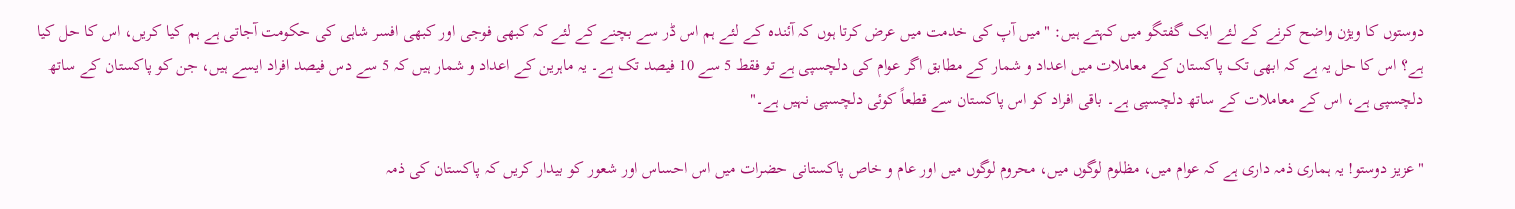دوستوں کا ویژن واضح کرنے کے لئے ایک گفتگو میں کہتے ہیں: "میں آپ کی خدمت میں عرض کرتا ہوں کہ آئندہ کے لئے ہم اس ڈر سے بچنے کے لئے کہ کبھی فوجی اور کبھی افسر شاہی کی حکومت آجاتی ہے ہم کیا کریں، اس کا حل کیا ہے؟ اس کا حل یہ ہے کہ ابھی تک پاکستان کے معاملات میں اعداد و شمار کے مطابق اگر عوام کی دلچسپی ہے تو فقط 5 سے 10 فیصد تک ہے۔ یہ ماہرین کے اعداد و شمار ہیں کہ 5 سے دس فیصد افراد ایسے ہیں، جن کو پاکستان کے ساتھ دلچسپی ہے، اس کے معاملات کے ساتھ دلچسپی ہے۔ باقی افراد کو اس پاکستان سے قطعاً کوئی دلچسپی نہیں ہے۔"

"عزیز دوستو! یہ ہماری ذمہ داری ہے کہ عوام میں، مظلوم لوگوں میں، محروم لوگوں میں اور عام و خاص پاکستانی حضرات میں اس احساس اور شعور کو بیدار کریں کہ پاکستان کی ذمہ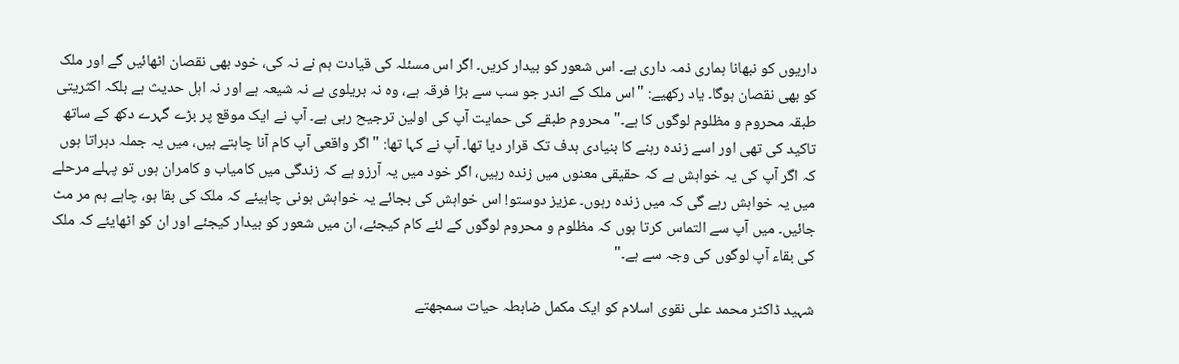داریوں کو نبھانا ہماری ذمہ داری ہے۔ اس شعور کو بیدار کریں۔ اگر اس مسئلہ کی قیادت ہم نے نہ کی، خود بھی نقصان اٹھائیں گے اور ملک کو بھی نقصان ہوگا۔ یاد رکھیے: "اس ملک کے اندر جو سب سے بڑا فرقہ ہے، وہ نہ بریلوی ہے نہ شیعہ ہے اور نہ اہل حدیث ہے بلکہ اکثریتی طبقہ محروم و مظلوم لوگوں کا ہے۔" محروم طبقے کی حمایت آپ کی اولین ترجیح رہی ہے۔ آپ نے ایک موقع پر بڑے گہرے دکھ کے ساتھ تاکید کی تھی اور اسے زندہ رہنے کا بنیادی ہدف تک قرار دیا تھا۔ آپ نے کہا تھا: "اگر واقعی آپ کام آنا چاہتے ہیں، میں یہ جملہ دہراتا ہوں کہ اگر آپ کی یہ خواہش ہے کہ حقیقی معنوں میں زندہ رہیں، اگر خود میں یہ آرزو ہے کہ زندگی میں کامیاب و کامران ہوں تو پہلے مرحلے میں یہ خواہش رہے گی کہ میں زندہ رہوں۔ عزیز دوستو! اس خواہش کی بجائے یہ خواہش ہونی چاہیئے کہ ملک کی بقا ہو، چاہے ہم مر مٹ جائیں۔ میں آپ سے التماس کرتا ہوں کہ مظلوم و محروم لوگوں کے لئے کام کیجئے، ان میں شعور کو بیدار کیجئے اور ان کو اٹھایئے کہ ملک کی بقاء آپ لوگوں کی وجہ سے ہے۔"

شہید ڈاکٹر محمد علی نقوی اسلام کو ایک مکمل ضابطہ حیات سمجھتے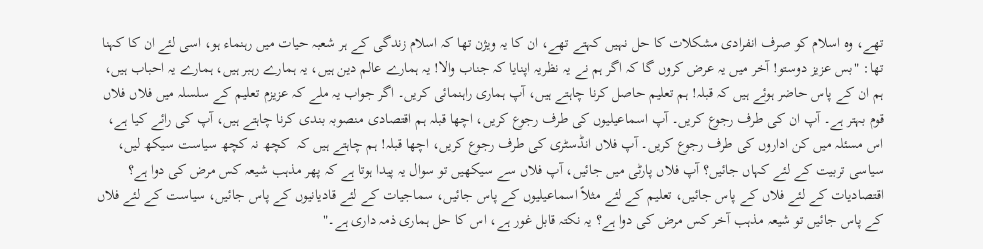تھے، وہ اسلام کو صرف انفرادی مشکلات کا حل نہیں کہتے تھے، ان کا یہ ویژن تھا کہ اسلام زندگی کے ہر شعبہ حیات میں رہنماء ہو، اسی لئے ان کا کہنا تھا: "بس عزیز دوستو! آخر میں یہ عرض کروں گا کہ اگر ہم نے یہ نظریہ اپنایا کہ جناب والا! یہ ہمارے عالم دین ہیں، یہ ہمارے رہبر ہیں، ہمارے یہ احباب ہیں، ہم ان کے پاس حاضر ہوئے ہیں کہ قبلہ! ہم تعلیم حاصل کرنا چاہتے ہیں، آپ ہماری راہنمائی کریں۔ اگر جواب یہ ملے کہ عزیزم تعلیم کے سلسلہ میں فلاں فلاں قوم بہتر ہے۔ آپ ان کی طرف رجوع کریں۔ آپ اسماعیلیوں کی طرف رجوع کریں، اچھا قبلہ ہم اقتصادی منصوبہ بندی کرنا چاہتے ہیں، آپ کی رائے کیا ہے، اس مسئلہ میں کن اداروں کی طرف رجوع کریں۔ آپ فلاں انڈسٹری کی طرف رجوع کریں، اچھا قبلہ! ہم چاہتے ہیں کہ  کچھ نہ کچھ سیاست سیکھ لیں، سیاسی تربیت کے لئے کہاں جائیں؟ آپ فلاں پارٹی میں جائیں، آپ فلاں سے سیکھیں تو سوال یہ پیدا ہوتا ہے کہ پھر مذہب شیعہ کس مرض کی دوا ہے؟ اقتصادیات کے لئے فلاں کے پاس جائیں، تعلیم کے لئے مثلاً اسماعیلیوں کے پاس جائیں، سماجیات کے لئے قادیانیوں کے پاس جائیں، سیاست کے لئے فلاں کے پاس جائیں تو شیعہ مذہب آخر کس مرض کی دوا ہے؟ یہ نکتہ قابل غور ہے، اس کا حل ہماری ذمہ داری ہے۔"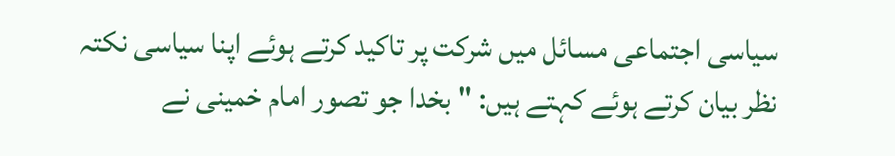سیاسی اجتماعی مسائل میں شرکت پر تاکید کرتے ہوئے اپنا سیاسی نکتہ نظر بیان کرتے ہوئے کہتے ہیں: "بخدا جو تصور امام خمینی نے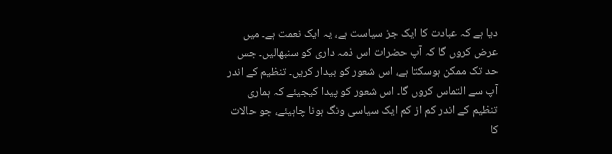دیا ہے کہ عبادت کا ایک جز سیاست ہے، یہ ایک نعمت ہے۔ میں عرض کروں گا کہ آپ حضرات اس ذمہ داری کو سنبھالیں۔ جس حد تک ممکن ہوسکتا ہے، اس شعور کو بیدار کریں۔ تنظیم کے اندر آپ سے التماس کروں گا۔ اس شعور کو پیدا کیجیئے کہ ہماری تنظیم کے اندر کم از کم ایک سیاسی ونگ ہونا چاہیئے، جو حالات کا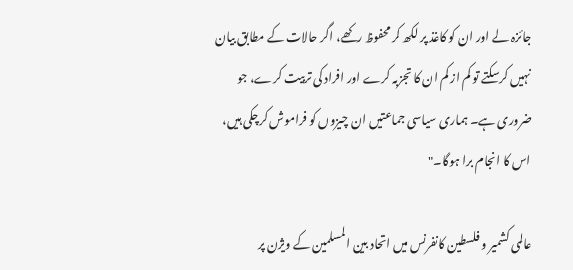جائزہ لے اور ان کو کاغذ پر لکھ کر محفوظ رکھے، اگر حالات کے مطابق بیان نہیں کرسکتے تو کم از کم ان کا تجزبہ کرے اور افراد کی تربیت کرے، جو ضروری ہے۔ ہماری سیاسی جماعتیں ان چیزوں کو فراموش کرچکی ہیں، اس کا انجام برا ہوگا۔"

عالمی کشمیر و فلسطین کانفرنس میں اتحاد بین المسلمین کے ویژن پر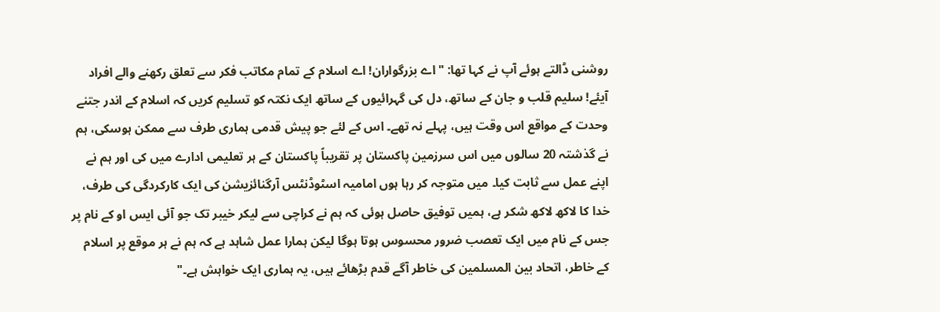روشنی ڈالتے ہوئے آپ نے کہا تھا: "اے بزرگواران! اے اسلام کے تمام مکاتب فکر سے تعلق رکھنے والے افراد آیئے! سلیم قلب و جان کے ساتھ، دل کی گہرائیوں کے ساتھ ایک نکتہ کو تسلیم کریں کہ اسلام کے اندر جتنے وحدت کے مواقع اس وقت ہیں، پہلے نہ تھے۔ اس کے لئے جو پیش قدمی ہماری طرف سے ممکن ہوسکی، ہم نے گذشتہ 20 سالوں میں اس سرزمین پاکستان پر تقریباً پاکستان کے ہر تعلیمی ادارے میں کی اور ہم نے اپنے عمل سے ثابت کیا۔ میں متوجہ کر رہا ہوں امامیہ اسٹوڈنٹس آرگنائزیشن کی ایک کارکردگی کی طرف، خدا کا لاکھ لاکھ شکر ہے، ہمیں توفیق حاصل ہوئی کہ ہم نے کراچی سے لیکر خیبر تک جو آئی ایس او کے نام پر جس کے نام میں ایک تعصب ضرور محسوس ہوتا ہوگا لیکن ہمارا عمل شاہد ہے کہ ہم نے ہر موقع پر اسلام کے خاطر، اتحاد بین المسلمین کی خاطر آگے قدم بڑھائے ہیں، یہ ہماری ایک خواہش ہے۔"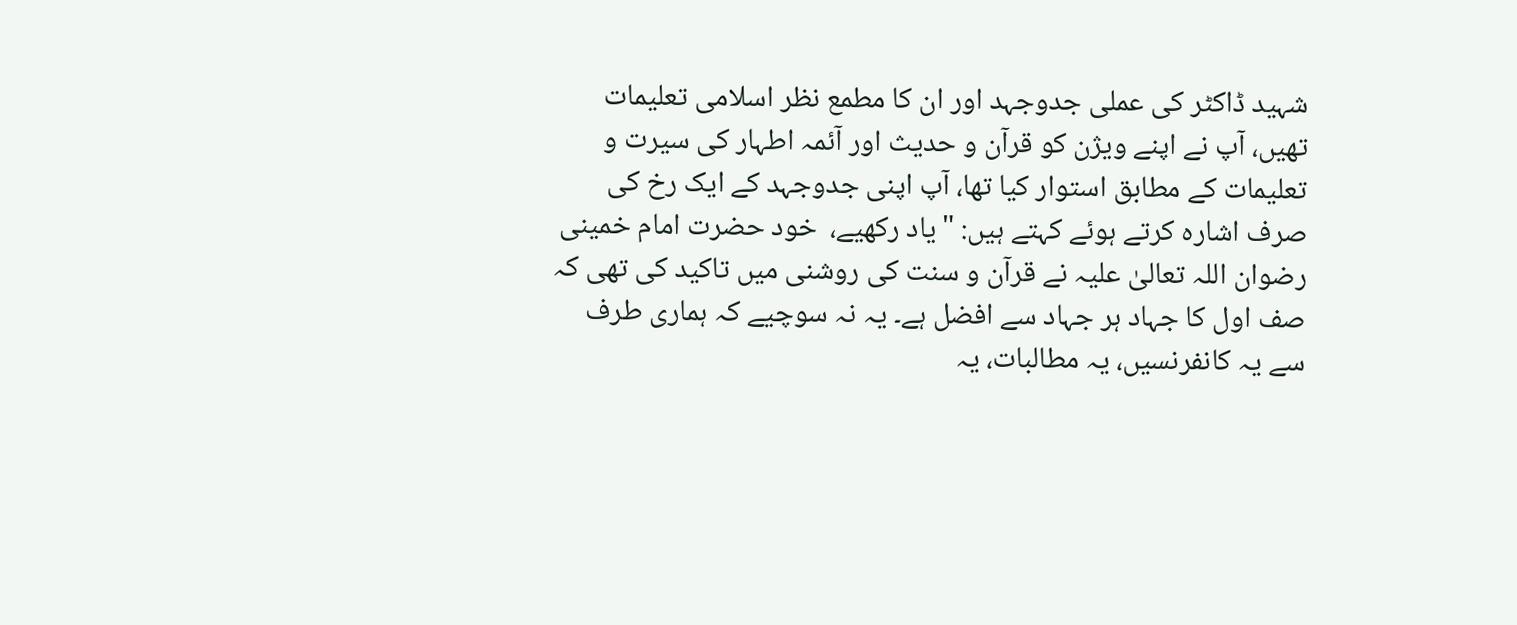شہید ڈاکٹر کی عملی جدوجہد اور ان کا مطمع نظر اسلامی تعلیمات تھیں، آپ نے اپنے ویژن کو قرآن و حدیث اور آئمہ اطہار کی سیرت و تعلیمات کے مطابق استوار کیا تھا، آپ اپنی جدوجہد کے ایک رخ کی صرف اشارہ کرتے ہوئے کہتے ہیں: "یاد رکھیے،  خود حضرت امام خمینی رضوان اللہ تعالیٰ علیہ نے قرآن و سنت کی روشنی میں تاکید کی تھی کہ صف اول کا جہاد ہر جہاد سے افضل ہے۔ یہ نہ سوچیے کہ ہماری طرف سے یہ کانفرنسیں، یہ مطالبات، یہ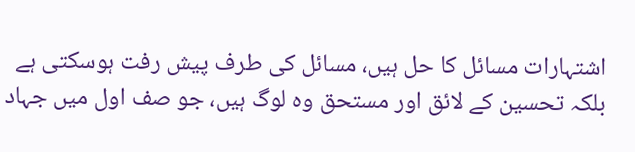اشتہارات مسائل کا حل ہیں، مسائل کی طرف پیش رفت ہوسکتی ہے بلکہ تحسین کے لائق اور مستحق وہ لوگ ہیں، جو صف اول میں جہاد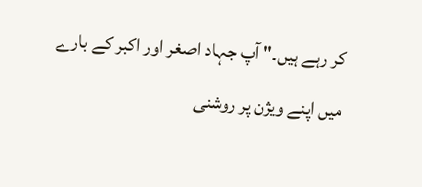کر رہے ہیں۔" آپ جہاد اصغر اور اکبر کے بارے میں اپنے ویژن پر روشنی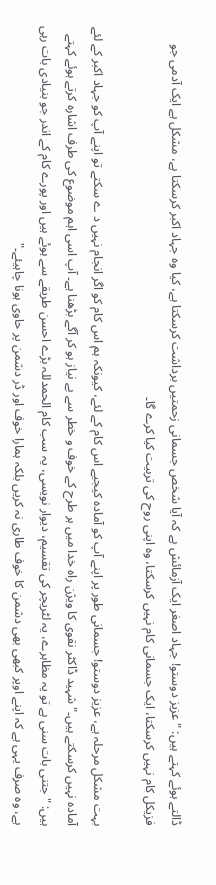ڈالتے ہوئے کہتے ہیں: "عزیز دوستو! جہاد اصغر ایک آزمائش ہے کہ آیا شخص جسمانی زحمتیں برداشت کرسکتا ہے، کیا وہ جہاد اکبر کرسکتا ہے، مشکل ہے ایک آدمی جو فزیکل کام نہیں کرسکتا، ایک جسمانی کام نہیں کرسکتا، وہ اپنی روح کی تربیت کیا کرے گا۔

بہت مشکل مرحلہ ہے، عزیز دوستو! جسمانی طور پر اپنے آپ کو آمادہ کیجیے اس کام کے لئے، کیونکہ ہم اس کام کو اگر انجام نہیں د ے سکتے تو اپنے آپ کو جہاد اکبر کے لئے آمادہ نہیں کرسکتے ہیں۔" شہید ڈاکٹر نقوی کا ویژن راہ خدا میں ہر طرح کے خوف و خطر سے بے نیاز ہو کر آگے بڑھنا ہے۔ آپ اسی اہم موضوع کی طرف اشارہ کرتے ہوئے کہتے ہیں: "جتنی بات سنی ہے تو یہ مظاہرے، یہ لٹریچر کی تقسیم، دیوار نویسی، یہ سب کام الحمدللہ بڑے احسن طریقے سے ہوئے ہیں اور پورے کام کے اندر جو بنیادی بات رہی ہے، وہ صرف یہی ہے کہ اپنے اوپر کبھی بھی دشمن کا خوف طاری نہ کریں بلکہ ہمارا خوف اور ڈر دشمن پر حاوی ہونا چاہیئے۔"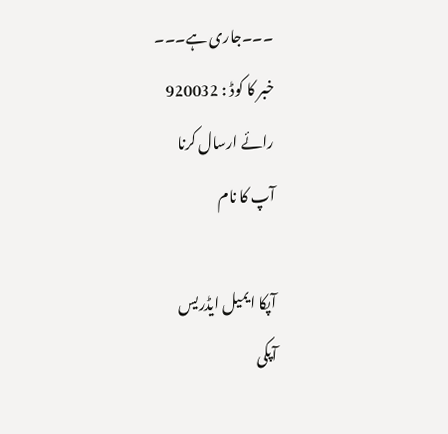۔۔۔جاری ہے۔۔۔
خبر کا کوڈ : 920032
رائے ارسال کرنا
آپ کا نام

آپکا ایمیل ایڈریس
آپکی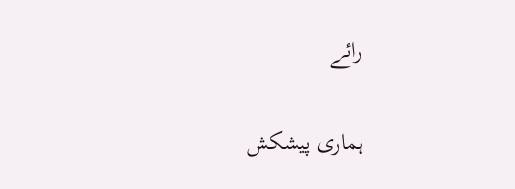رائے

ہماری پیشکش